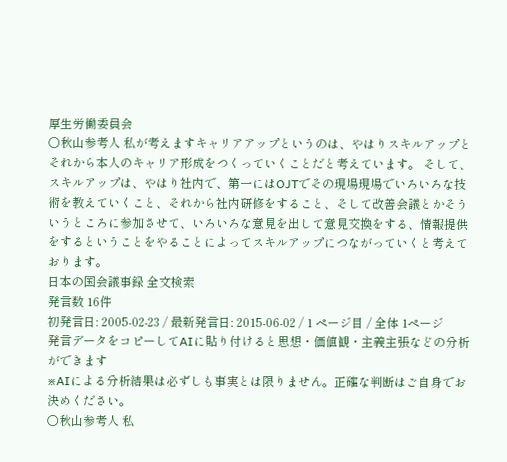厚生労働委員会
○秋山参考人 私が考えますキャリアアップというのは、やはりスキルアップとそれから本人のキャリア形成をつくっていくことだと考えています。 そして、スキルアップは、やはり社内で、第一にはOJTでその現場現場でいろいろな技術を教えていくこと、それから社内研修をすること、そして改善会議とかそういうところに参加させて、いろいろな意見を出して意見交換をする、情報提供をするということをやることによってスキルアップにつながっていくと考えております。
日本の国会議事録 全文検索
発言数 16件
初発言日: 2005-02-23 / 最新発言日: 2015-06-02 / 1 ページ目 / 全体 1ページ
発言データをコピーしてAIに貼り付けると思想・価値観・主義主張などの分析ができます
※AIによる分析結果は必ずしも事実とは限りません。正確な判断はご自身でお決めください。
○秋山参考人 私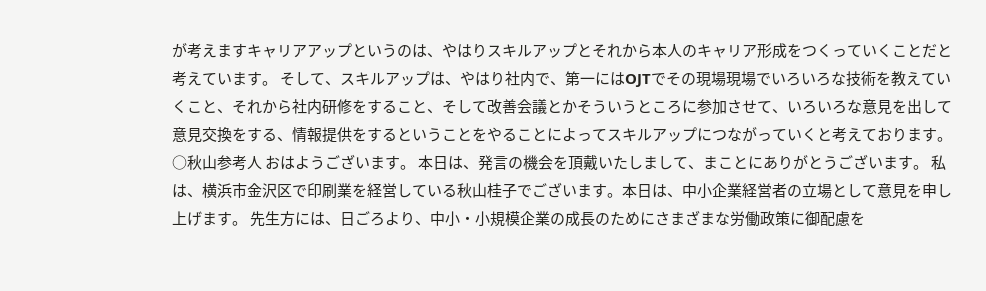が考えますキャリアアップというのは、やはりスキルアップとそれから本人のキャリア形成をつくっていくことだと考えています。 そして、スキルアップは、やはり社内で、第一にはOJTでその現場現場でいろいろな技術を教えていくこと、それから社内研修をすること、そして改善会議とかそういうところに参加させて、いろいろな意見を出して意見交換をする、情報提供をするということをやることによってスキルアップにつながっていくと考えております。
○秋山参考人 おはようございます。 本日は、発言の機会を頂戴いたしまして、まことにありがとうございます。 私は、横浜市金沢区で印刷業を経営している秋山桂子でございます。本日は、中小企業経営者の立場として意見を申し上げます。 先生方には、日ごろより、中小・小規模企業の成長のためにさまざまな労働政策に御配慮を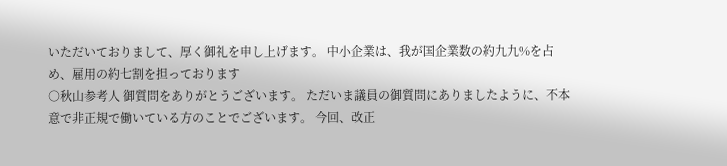いただいておりまして、厚く御礼を申し上げます。 中小企業は、我が国企業数の約九九%を占め、雇用の約七割を担っております
○秋山参考人 御質問をありがとうございます。 ただいま議員の御質問にありましたように、不本意で非正規で働いている方のことでございます。 今回、改正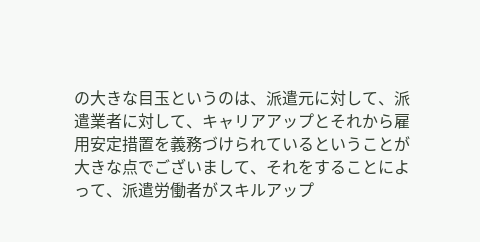の大きな目玉というのは、派遣元に対して、派遣業者に対して、キャリアアップとそれから雇用安定措置を義務づけられているということが大きな点でございまして、それをすることによって、派遣労働者がスキルアップ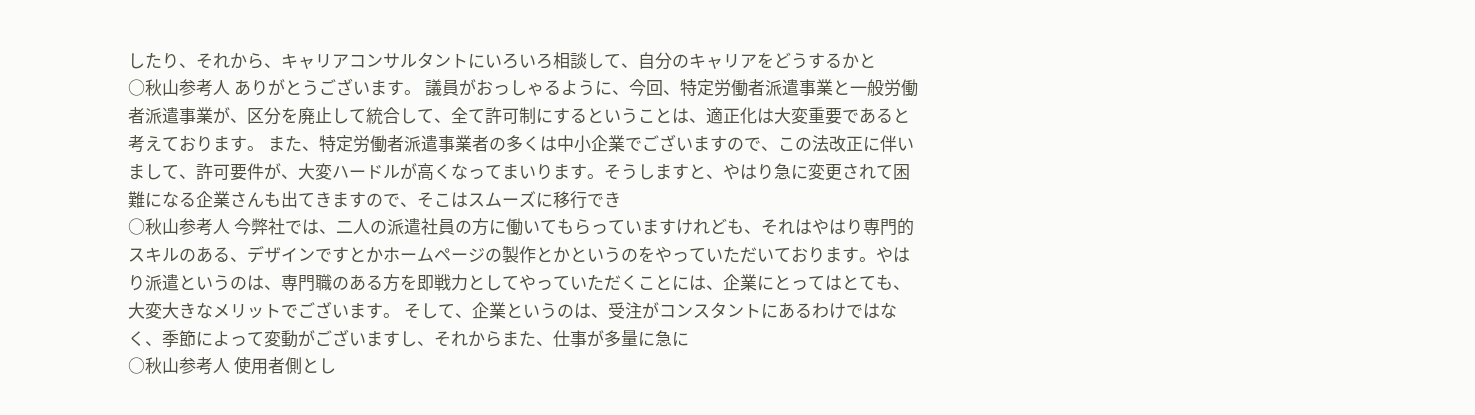したり、それから、キャリアコンサルタントにいろいろ相談して、自分のキャリアをどうするかと
○秋山参考人 ありがとうございます。 議員がおっしゃるように、今回、特定労働者派遣事業と一般労働者派遣事業が、区分を廃止して統合して、全て許可制にするということは、適正化は大変重要であると考えております。 また、特定労働者派遣事業者の多くは中小企業でございますので、この法改正に伴いまして、許可要件が、大変ハードルが高くなってまいります。そうしますと、やはり急に変更されて困難になる企業さんも出てきますので、そこはスムーズに移行でき
○秋山参考人 今弊社では、二人の派遣社員の方に働いてもらっていますけれども、それはやはり専門的スキルのある、デザインですとかホームページの製作とかというのをやっていただいております。やはり派遣というのは、専門職のある方を即戦力としてやっていただくことには、企業にとってはとても、大変大きなメリットでございます。 そして、企業というのは、受注がコンスタントにあるわけではなく、季節によって変動がございますし、それからまた、仕事が多量に急に
○秋山参考人 使用者側とし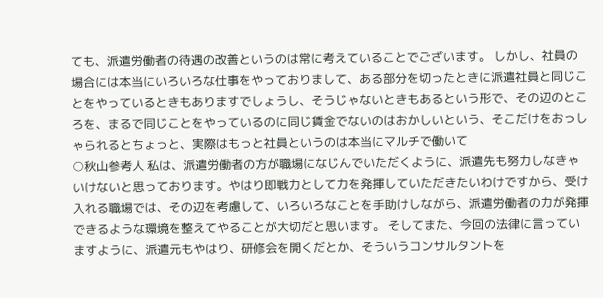ても、派遣労働者の待遇の改善というのは常に考えていることでございます。 しかし、社員の場合には本当にいろいろな仕事をやっておりまして、ある部分を切ったときに派遣社員と同じことをやっているときもありますでしょうし、そうじゃないときもあるという形で、その辺のところを、まるで同じことをやっているのに同じ賃金でないのはおかしいという、そこだけをおっしゃられるとちょっと、実際はもっと社員というのは本当にマルチで働いて
○秋山参考人 私は、派遣労働者の方が職場になじんでいただくように、派遣先も努力しなきゃいけないと思っております。やはり即戦力として力を発揮していただきたいわけですから、受け入れる職場では、その辺を考慮して、いろいろなことを手助けしながら、派遣労働者の力が発揮できるような環境を整えてやることが大切だと思います。 そしてまた、今回の法律に言っていますように、派遣元もやはり、研修会を開くだとか、そういうコンサルタントを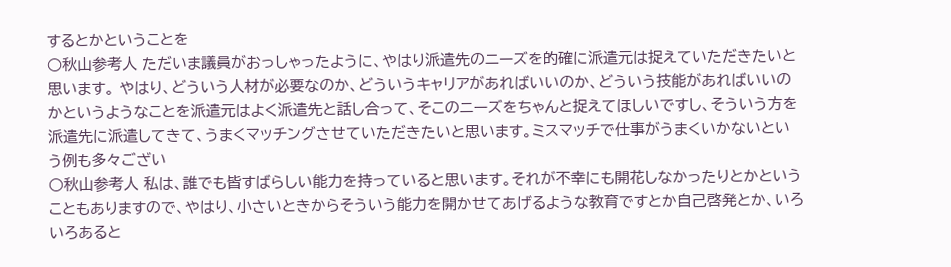するとかということを
○秋山参考人 ただいま議員がおっしゃったように、やはり派遣先のニーズを的確に派遣元は捉えていただきたいと思います。 やはり、どういう人材が必要なのか、どういうキャリアがあればいいのか、どういう技能があればいいのかというようなことを派遣元はよく派遣先と話し合って、そこのニーズをちゃんと捉えてほしいですし、そういう方を派遣先に派遣してきて、うまくマッチングさせていただきたいと思います。ミスマッチで仕事がうまくいかないという例も多々ござい
○秋山参考人 私は、誰でも皆すばらしい能力を持っていると思います。それが不幸にも開花しなかったりとかということもありますので、やはり、小さいときからそういう能力を開かせてあげるような教育ですとか自己啓発とか、いろいろあると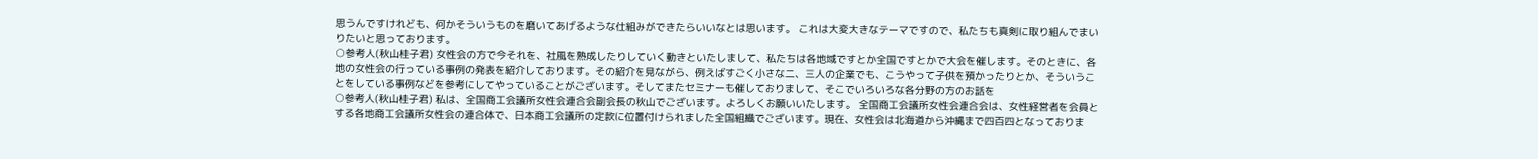思うんですけれども、何かそういうものを磨いてあげるような仕組みができたらいいなとは思います。 これは大変大きなテーマですので、私たちも真剣に取り組んでまいりたいと思っております。
○参考人(秋山桂子君) 女性会の方で今それを、社風を熟成したりしていく動きといたしまして、私たちは各地域ですとか全国ですとかで大会を催します。そのときに、各地の女性会の行っている事例の発表を紹介しております。その紹介を見ながら、例えばすごく小さな二、三人の企業でも、こうやって子供を預かったりとか、そういうことをしている事例などを参考にしてやっていることがございます。そしてまたセミナーも催しておりまして、そこでいろいろな各分野の方のお話を
○参考人(秋山桂子君) 私は、全国商工会議所女性会連合会副会長の秋山でございます。よろしくお願いいたします。 全国商工会議所女性会連合会は、女性経営者を会員とする各地商工会議所女性会の連合体で、日本商工会議所の定款に位置付けられました全国組織でございます。現在、女性会は北海道から沖縄まで四百四となっておりま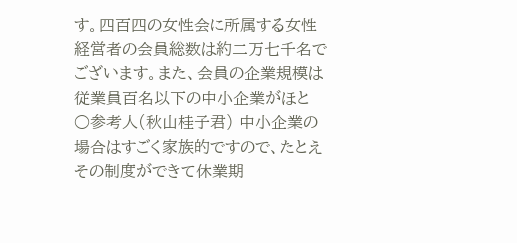す。四百四の女性会に所属する女性経営者の会員総数は約二万七千名でございます。また、会員の企業規模は従業員百名以下の中小企業がほと
○参考人(秋山桂子君) 中小企業の場合はすごく家族的ですので、たとえその制度ができて休業期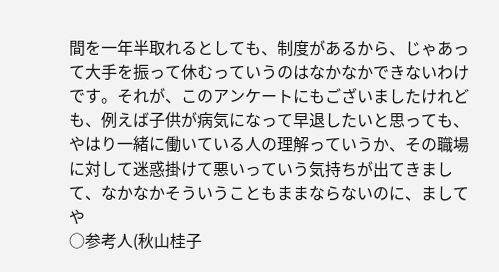間を一年半取れるとしても、制度があるから、じゃあって大手を振って休むっていうのはなかなかできないわけです。それが、このアンケートにもございましたけれども、例えば子供が病気になって早退したいと思っても、やはり一緒に働いている人の理解っていうか、その職場に対して迷惑掛けて悪いっていう気持ちが出てきまして、なかなかそういうこともままならないのに、ましてや
○参考人(秋山桂子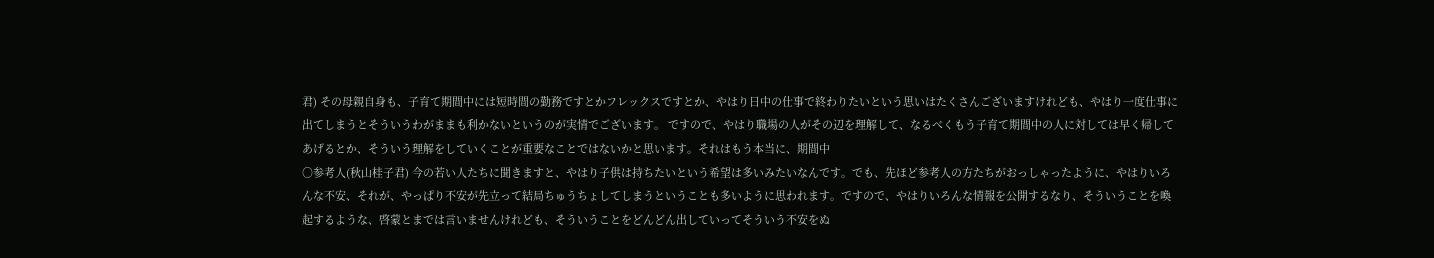君) その母親自身も、子育て期間中には短時間の勤務ですとかフレックスですとか、やはり日中の仕事で終わりたいという思いはたくさんございますけれども、やはり一度仕事に出てしまうとそういうわがままも利かないというのが実情でございます。 ですので、やはり職場の人がその辺を理解して、なるべくもう子育て期間中の人に対しては早く帰してあげるとか、そういう理解をしていくことが重要なことではないかと思います。それはもう本当に、期間中
○参考人(秋山桂子君) 今の若い人たちに聞きますと、やはり子供は持ちたいという希望は多いみたいなんです。でも、先ほど参考人の方たちがおっしゃったように、やはりいろんな不安、それが、やっぱり不安が先立って結局ちゅうちょしてしまうということも多いように思われます。ですので、やはりいろんな情報を公開するなり、そういうことを喚起するような、啓蒙とまでは言いませんけれども、そういうことをどんどん出していってそういう不安をぬ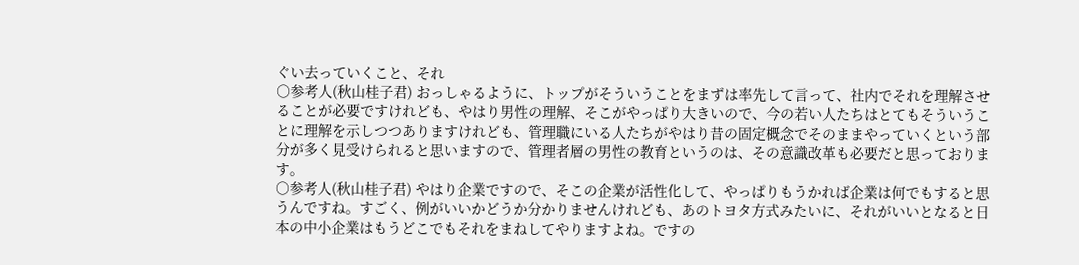ぐい去っていくこと、それ
○参考人(秋山桂子君) おっしゃるように、トップがそういうことをまずは率先して言って、社内でそれを理解させることが必要ですけれども、やはり男性の理解、そこがやっぱり大きいので、今の若い人たちはとてもそういうことに理解を示しつつありますけれども、管理職にいる人たちがやはり昔の固定概念でそのままやっていくという部分が多く見受けられると思いますので、管理者層の男性の教育というのは、その意識改革も必要だと思っております。
○参考人(秋山桂子君) やはり企業ですので、そこの企業が活性化して、やっぱりもうかれば企業は何でもすると思うんですね。すごく、例がいいかどうか分かりませんけれども、あのトヨタ方式みたいに、それがいいとなると日本の中小企業はもうどこでもそれをまねしてやりますよね。ですの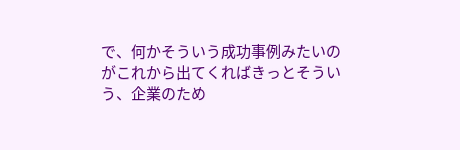で、何かそういう成功事例みたいのがこれから出てくればきっとそういう、企業のため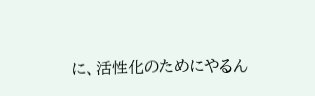に、活性化のためにやるん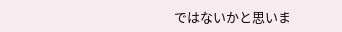ではないかと思いま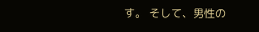す。 そして、男性の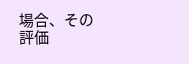場合、その評価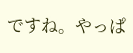ですね。やっぱ